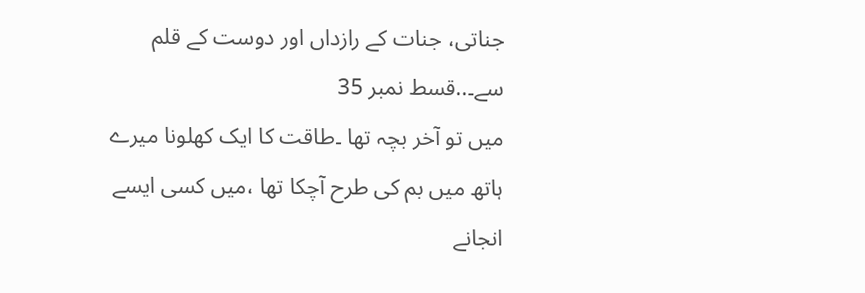جناتی، جنات کے رازداں اور دوست کے قلم سے۔..قسط نمبر 35
میں تو آخر بچہ تھا ۔طاقت کا ایک کھلونا میرے ہاتھ میں بم کی طرح آچکا تھا ،میں کسی ایسے انجانے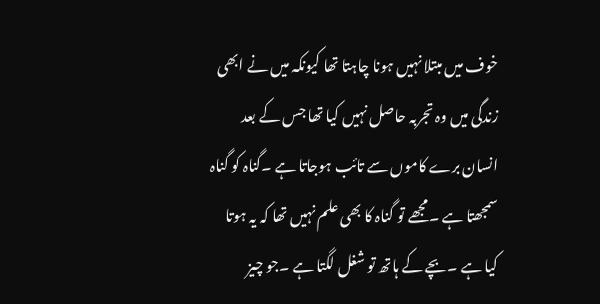خوف میں مبتلا نہیں ہونا چاہتا تھا کیونکہ میں نے ابھی زندگی میں وہ تجربہ حاصل نہیں کیا تھا جس کے بعد انسان برے کاموں سے تائب ہوجاتا ہے ۔گناہ کو گناہ سمجھتا ہے ۔مجھے تو گناہ کا بھی علم نہیں تھا کہ یہ ہوتا کیا ہے ۔بچے کے ہاتھ تو شغل لگتا ہے ۔جو چیز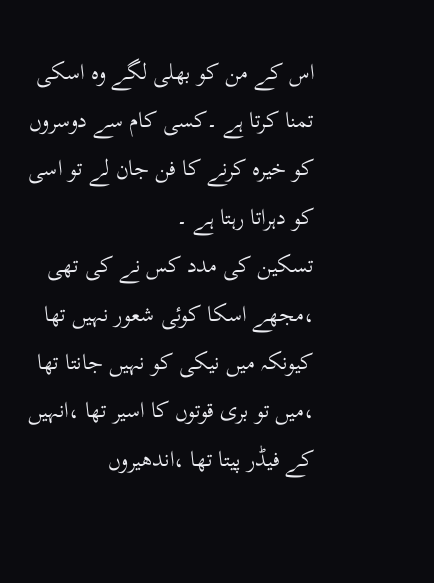اس کے من کو بھلی لگے وہ اسکی تمنا کرتا ہے ۔کسی کام سے دوسروں کو خیرہ کرنے کا فن جان لے تو اسی کو دہراتا رہتا ہے ۔
تسکین کی مدد کس نے کی تھی ،مجھے اسکا کوئی شعور نہیں تھا کیونکہ میں نیکی کو نہیں جانتا تھا ،میں تو بری قوتوں کا اسیر تھا ،انہیں کے فیڈر پیتا تھا ،اندھیروں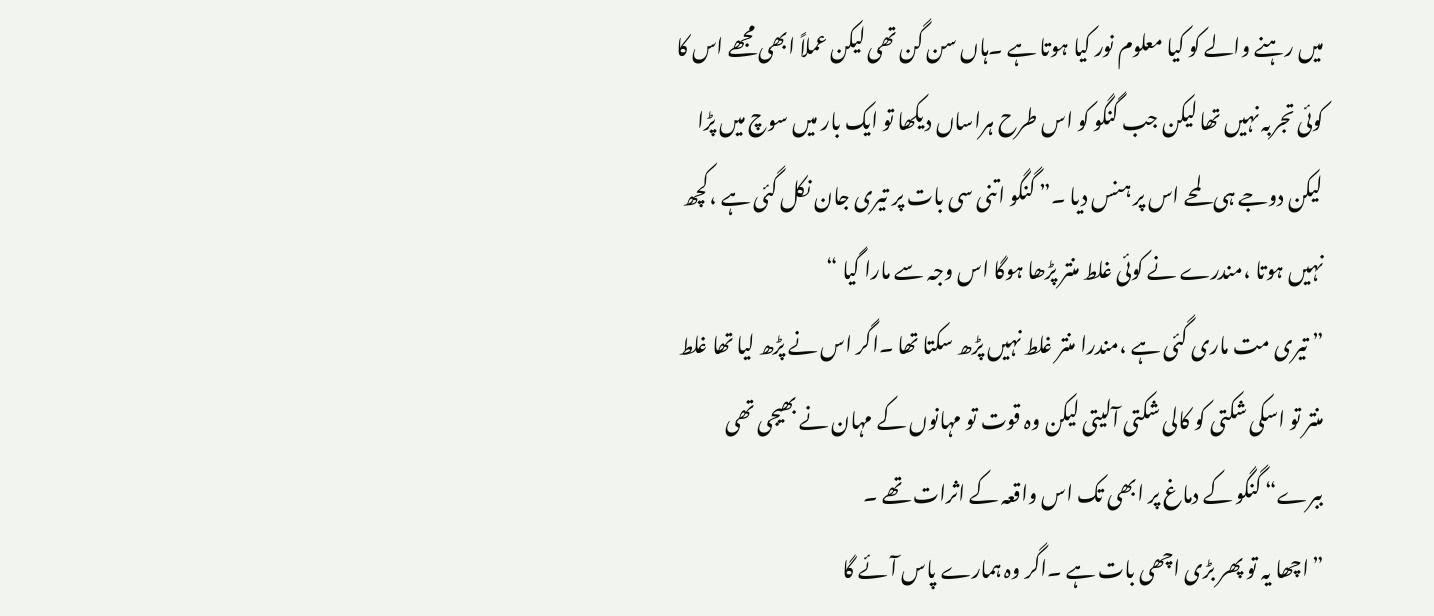میں رہنے والے کو کیا معلوم نور کیا ہوتا ہے ۔ہاں سن گن تھی لیکن عملاً ابھی مجھے اس کا کوئی تجربہ نہیں تھا لیکن جب گنگو کو اس طرح ہراساں دیکھا تو ایک بار میں سوچ میں پڑا لیکن دوجے ہی لمحے اس پر ہنس دیا ۔” گنگو اتنی سی بات پر تیری جان نکل گئی ہے ،کچھ نہیں ہوتا ،مندرے نے کوئی غلط منتر پڑھا ہوگا اس وجہ سے مارا گیا “
” تیری مت ماری گئی ہے ،مندرا منتر غلط نہیں پڑھ سکتا تھا ۔اگر اس نے پڑھ لیا تھا غلط منتر تو اسکی شکتی کو کالی شکتی آلیتی لیکن وہ قوت تو مہانوں کے مہان نے بھیجی تھی ببرے“ گنگو کے دماغ پر ابھی تک اس واقعہ کے اثرات تھے ۔
”اچھا یہ تو پھر بڑی اچھی بات ہے ۔اگر وہ ہمارے پاس آئے گا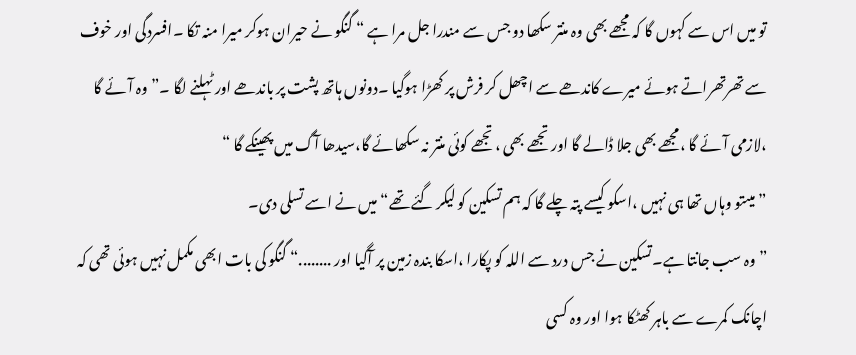تو میں اس سے کہوں گا کہ مجھے بھی وہ منتر سکھا دو جس سے مندرا جل مرا ہے “ گنگو نے حیران ہوکر میرا منہ تکا ۔افسردگی اور خوف سے تھرتھراتے ہوئے میرے کاندھے سے اچھل کر فرش پر کھڑا ہوگیا ۔دونوں ہاتھ پشت پر باندھے اور ٹہلنے لگا ۔” وہ آئے گا ،لازمی آئے گا ،مجھے بھی جلا ڈالے گا اور تجھے بھی ،تجھے کوئی منتر نہ سکھائے گا،سیدھا آگ میں پھینکے گا “
”میںتو وہاں تھا ہی نہیں ،اسکو کیسے پتہ چلے گا کہ ہم تسکین کو لیکر گئے تھے“ میں نے اسے تسلی دی۔
” وہ سب جانتا ہے۔تسکین نے جس درد سے اللہ کو پکارا ،اسکا بندہ زمین پر آگیا اور ........“ گنگو کی بات ابھی مکمل نہیں ہوئی تھی کہ اچانک کمرے سے باہر کھٹکا ہوا اور وہ کسی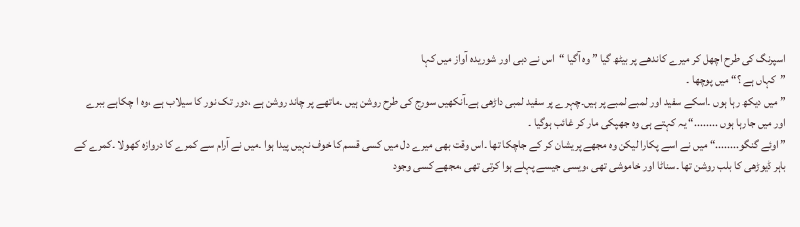اسپرنگ کی طرح اچھل کر میرے کاندھے پر بیٹھ گیا ” وہ آگیا “اس نے دبی اور شوریدہ آواز میں کہا
”کہاں ہے ؟“ میں پوچھا ۔
” میں دیکھ رہا ہوں ۔اسکے سفید اور لمبے لمبے پر ہیں۔چہرے پر سفید لمبی داڑھی ہے۔آنکھیں سورج کی طرح روشن ہیں ۔ماتھے پر چاند روشن ہے ،دور تک نور کا سیلاب ہے ،وہ ا چکاہے ببرے اور میں جارہا ہوں ........“ یہ کہتے ہی وہ جھپکی مار کر غائب ہوگیا ۔
” اوئے گنگو........“ میں نے اسے پکارا لیکن وہ مجھے پریشان کر کے جاچکا تھا ۔اس وقت بھی میرے دل میں کسی قسم کا خوف نہیں پیدا ہوا ۔میں نے آرام سے کمرے کا دروازہ کھولا ۔کمرے کے باہر ڈیوڑھی کا بلب روشن تھا ۔سناٹا اور خاموشی تھی ،ویسی جیسے پہلے ہوا کرتی تھی ،مجھے کسی وجود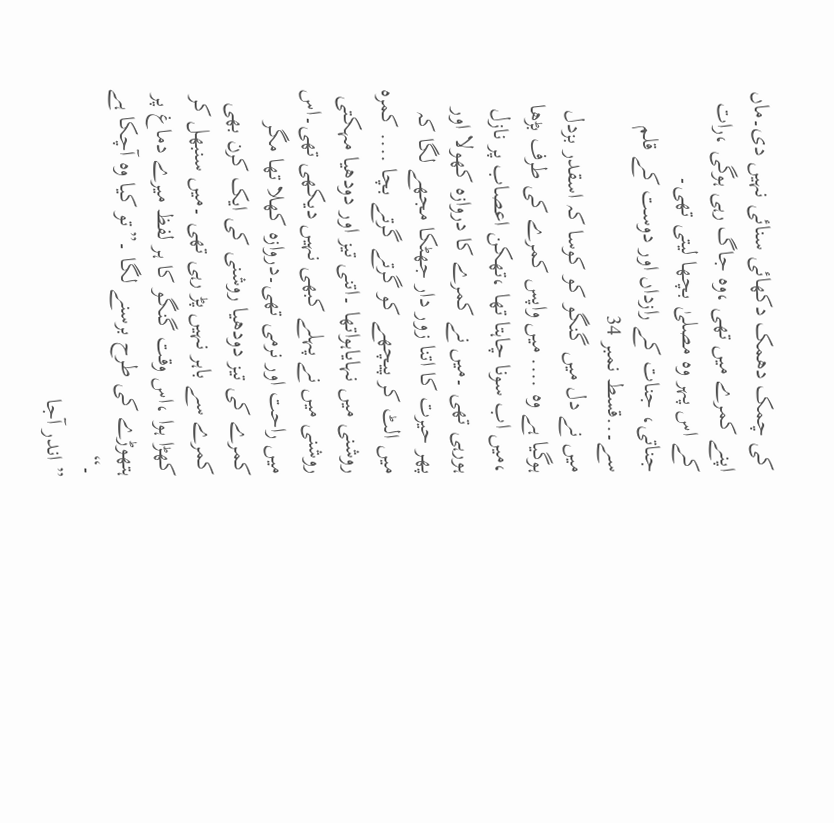کی چمک دھمک دکھائی سنائی نہیں دی۔ماں اپنے کمرے میں تھی ،وہ جاگ رہی ہوگی ،رات کے اس پہر وہ مصلیٰ بچھا لیتی تھی۔
جناتی، جنات کے رازداں اور دوست کے قلم سے۔..قسط نمبر 34
میں نے دل میں گنگو کو کوسا کہ اسقدر بزدل ہوگیا ہے وہ .... میں واپس کمرے کی طرف بڑھا ،میں اب سونا چاہتا تھا ،تھکن اعصاب پر نازل ہورہی تھی ۔میں نے کمرے کا دروازہ کھولا اور پھر حیرت کا اتنا زور دار جھٹکا مجھے لگا کہ میں الٹ کر پیچھے کو گرتے گرتے بچا .... کمرہ روشنی میں نہایاہواتھا ۔اتنی تیز اور دودھیا مہکتی روشنی میں نے پہلے کبھی نہیں دیکھی تھی۔اس میں راحت اور نرمی تھی۔دروازہ کھلا تھا مگر کمرے کی تیز دودھیا روشنی کی ایک کرن بھی کمرے سے باہر نہیں پڑ رہی تھی ۔میں سنبھل کر کھڑا ہوا ،اس وقت گنگو کا ہر لفظ میرے دماغ پر ہتھوڑے کی طرح برسنے لگا ۔”تو کیا وہ آچکا ہے ۔“
” اندر آجا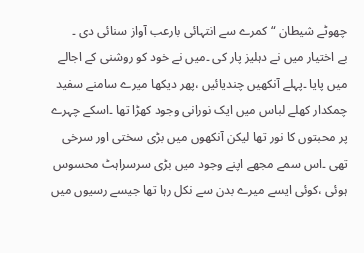چھوٹے شیطان “ کمرے سے انتہائی بارعب آواز سنائی دی ۔
بے اختیار میں نے دہلیز پار کی ۔میں نے خود کو روشنی کے اجالے میں پایا ۔پہلے آنکھیں چندیائیں ،پھر دیکھا میرے سامنے سفید چمکدار کھلے لباس میں ایک نورانی وجود کھڑا تھا ۔اسکے چہرے پر محبتوں کا نور تھا لیکن آنکھوں میں بڑی سختی اور سرخی تھی ۔اس سمے مجھے اپنے وجود میں بڑی سرسراہٹ محسوس ہوئی ،کوئی ایسے میرے بدن سے نکل رہا تھا جیسے رسیوں میں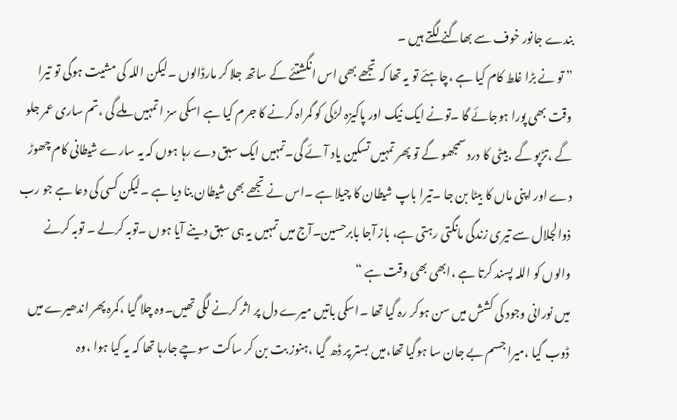بندے جانور خوف سے بھاگنے لگتے ہیں ۔
” تو نے بڑا غلط کام کیا ہے ،چاہئے تو یہ تھا کہ تجھے بھی اس انگشتئے کے ساتھ جلا کر مارڈالوں ۔لیکن اللہ کی مشیت ہوگی تو تیرا وقت بھی پورا ہوجائے گا ۔تونے ایک نیک اور پاکیزہ لڑکی کو گمراہ کرنے کا جرم کیا ہے اسکی سز ا تمہیں ملے گی ،تم ساری عمر جلو گے ،تڑپو گے ،بیٹی کا درد سمجھو گے تو پھر تمہیں تسکین یاد آئے گی۔تمہیں ایک سبق دے رہا ہوں کہ یہ سارے شیطانی کام چھوڑ دے اور اپنی ماں کا بیٹا بن جا ۔تیرا باپ شیطان کا چیلا ہے ۔اس نے تجھے بھی شیطان بنا دیا ہے ۔لیکن کسی کی دعا ہے جو رب ذوالجلال سے تیری زندگی مانگتی رہتی ہے، باز آجا بابرحسین۔آج میں تمہیں یہ ہی سبق دینے آیا ہوں ۔توبہ کرلے ۔ توبہ کرنے والوں کو اللہ پسند کرتا ہے ،ابھی بھی وقت ہے “
میں نورانی وجود کی کشش میں سن ہوکر رہ گیا تھا ۔اسکی باتیں میرے دل پر اثر کرنے لگی تھیں۔وہ چلا گیا ،کمرہ پھر اندھیرے میں ڈوب گیا ،میرا جسم بے جان سا ہوگیا تھا،میں بستر پر ڈھ گیا ،ہنوز بت بن کر ساکت سوچے جارہا تھا کہ یہ کیا ہوا ،وہ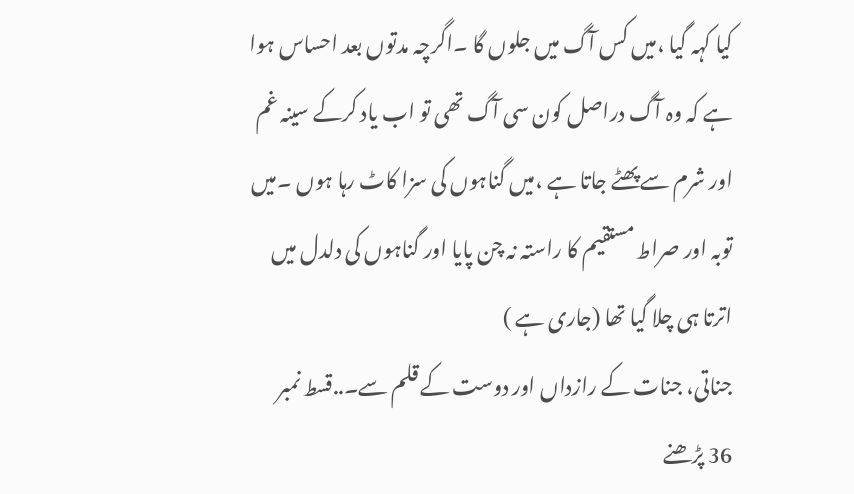کیا کہہ گیا ،میں کس آگ میں جلوں گا ۔اگرچہ مدتوں بعد احساس ہوا ہے کہ وہ آگ دراصل کون سی آگ تھی تو اب یاد کرکے سینہ غم اور شرم سے پھٹے جاتا ہے ،میں گناہوں کی سزا کاٹ رہا ہوں ۔میں توبہ اور صراط مستقیم کا راستہ نہ چن پایا اور گناہوں کی دلدل میں اترتا ہی چلا گیا تھا (جاری ہے )
جناتی، جنات کے رازداں اور دوست کے قلم سے۔..قسط نمبر 36 پڑھنے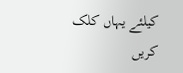کیلئے یہاں کلک کریں